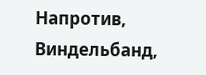Напротив, Виндельбанд,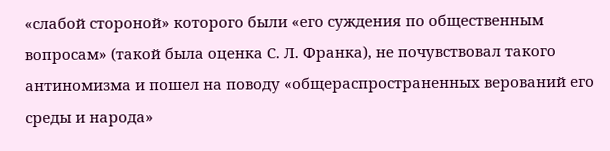«слабой стороной» которого были «его суждения по общественным вопросам» (такой была оценка С. Л. Франка), не почувствовал такого антиномизма и пошел на поводу «общераспространенных верований его среды и народа»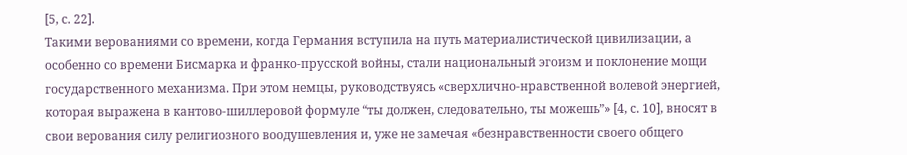[5, с. 22].
Такими верованиями со времени, когда Германия вступила на путь материалистической цивилизации, а особенно со времени Бисмарка и франко-прусской войны, стали национальный эгоизм и поклонение мощи государственного механизма. При этом немцы, руководствуясь «сверхлично-нравственной волевой энергией, которая выражена в кантово-шиллеровой формуле “ты должен, следовательно, ты можешь”» [4, с. 10], вносят в свои верования силу религиозного воодушевления и, уже не замечая «безнравственности своего общего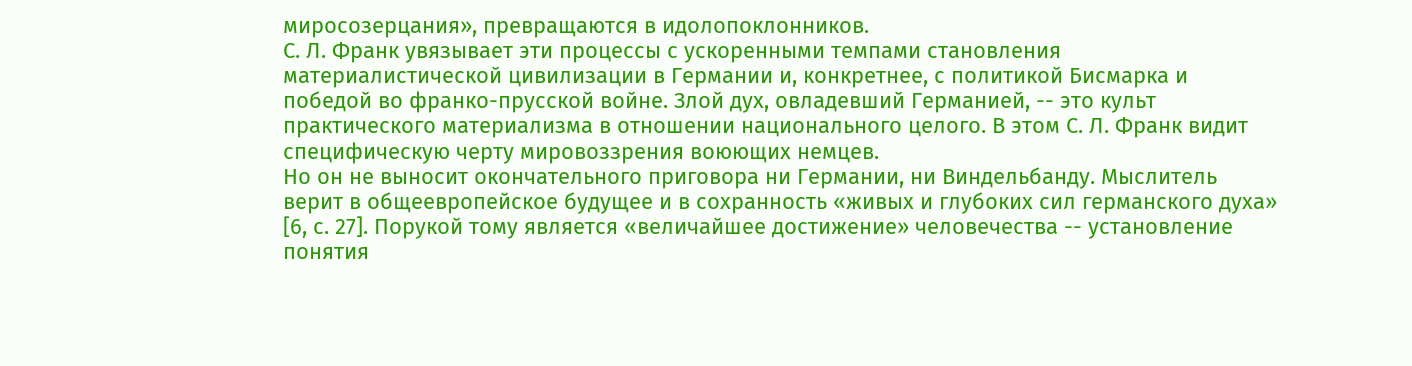миросозерцания», превращаются в идолопоклонников.
С. Л. Франк увязывает эти процессы с ускоренными темпами становления материалистической цивилизации в Германии и, конкретнее, с политикой Бисмарка и победой во франко-прусской войне. Злой дух, овладевший Германией, -- это культ практического материализма в отношении национального целого. В этом С. Л. Франк видит специфическую черту мировоззрения воюющих немцев.
Но он не выносит окончательного приговора ни Германии, ни Виндельбанду. Мыслитель верит в общеевропейское будущее и в сохранность «живых и глубоких сил германского духа» [6, с. 27]. Порукой тому является «величайшее достижение» человечества -- установление понятия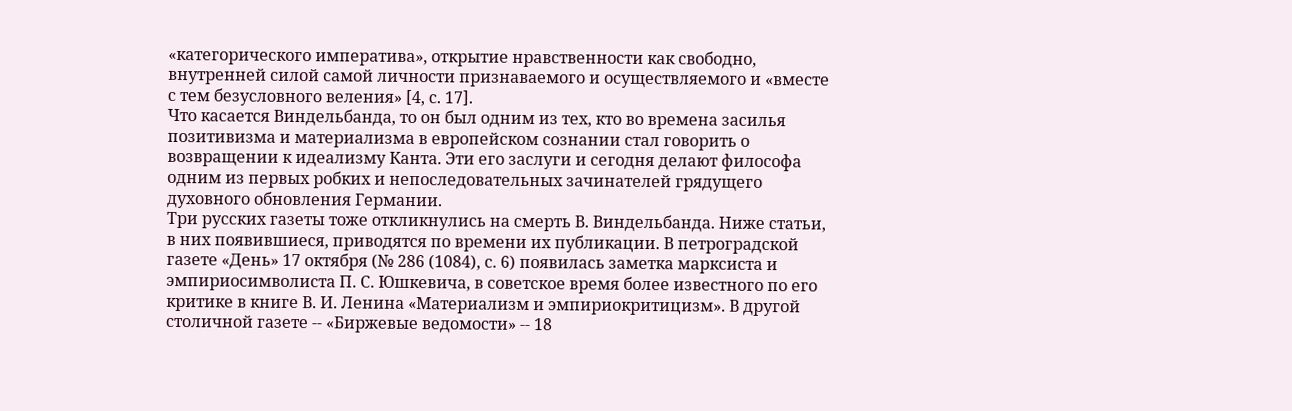«категорического императива», открытие нравственности как свободно, внутренней силой самой личности признаваемого и осуществляемого и «вместе с тем безусловного веления» [4, с. 17].
Что касается Виндельбанда, то он был одним из тех, кто во времена засилья позитивизма и материализма в европейском сознании стал говорить о возвращении к идеализму Канта. Эти его заслуги и сегодня делают философа одним из первых робких и непоследовательных зачинателей грядущего духовного обновления Германии.
Три русских газеты тоже откликнулись на смерть В. Виндельбанда. Ниже статьи, в них появившиеся, приводятся по времени их публикации. В петроградской газете «День» 17 октября (№ 286 (1084), с. 6) появилась заметка марксиста и эмпириосимволиста П. С. Юшкевича, в советское время более известного по его критике в книге В. И. Ленина «Материализм и эмпириокритицизм». В другой столичной газете -- «Биржевые ведомости» -- 18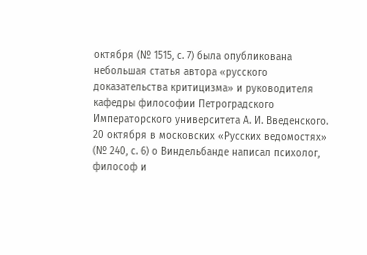октября (№ 1515, с. 7) была опубликована небольшая статья автора «русского доказательства критицизма» и руководителя кафедры философии Петроградского Императорского университета А. И. Введенского. 20 октября в московских «Русских ведомостях» (№ 240, с. 6) о Виндельбанде написал психолог, философ и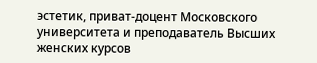эстетик, приват-доцент Московского университета и преподаватель Высших женских курсов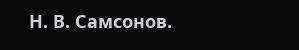Н. В. Самсонов.